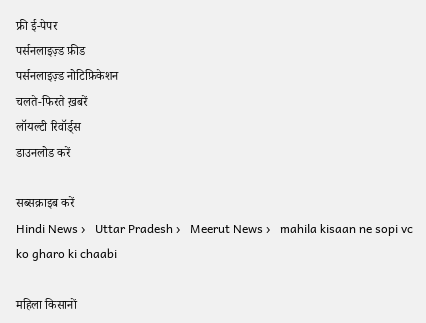फ्री ई-पेपर
पर्सनलाइज़्ड फ़ीड
पर्सनलाइज़्ड नोटिफ़िकेशन
चलते-फिरते ख़बरें
लॉयल्टी रिवॉर्ड्स
डाउनलोड करें

सब्सक्राइब करें
Hindi News ›   Uttar Pradesh ›   Meerut News ›   mahila kisaan ne sopi vc ko gharo ki chaabi

महिला किसानों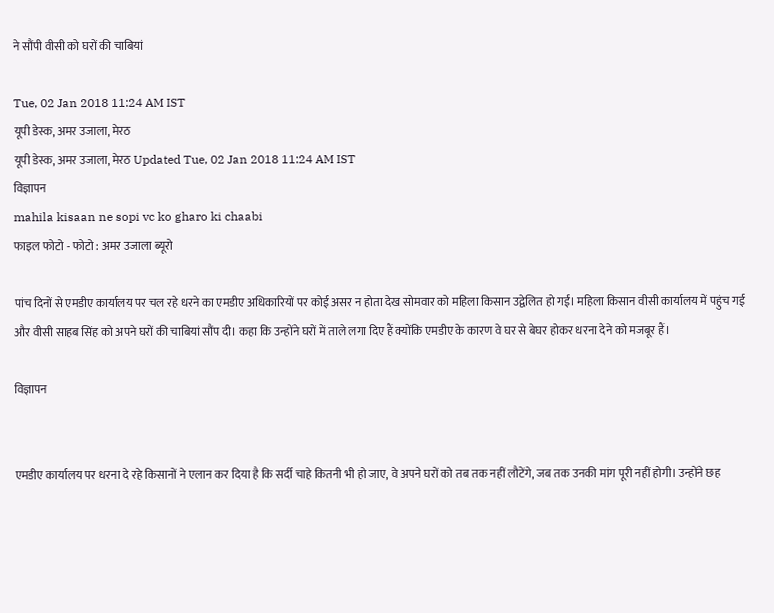ने सौंपी वीसी को घरों की चाबियां

Tue, 02 Jan 2018 11:24 AM IST
यूपी डेस्क, अमर उजाला, मेरठ
यूपी डेस्क, अमर उजाला, मेरठ Updated Tue, 02 Jan 2018 11:24 AM IST
विज्ञापन
mahila kisaan ne sopi vc ko gharo ki chaabi
फाइल फोटो - फोटो : अमर उजाला ब्यूरो

पांच दिनों से एमडीए कार्यालय पर चल रहे धरने का एमडीए अधिकारियों पर कोई असर न होता देख सोमवार को महिला किसान उद्वेलित हो गईं। महिला किसान वीसी कार्यालय में पहुंच गई और वीसी साहब सिंह को अपने घरों की चाबियां सौंप दी। कहा कि उन्होंने घरों में ताले लगा दिए हैं क्योंकि एमडीए के कारण वे घर से बेघर होकर धरना देने को मजबूर हैं।

विज्ञापन


एमडीए कार्यालय पर धरना दे रहे किसानों ने एलान कर दिया है कि सर्दी चाहे कितनी भी हो जाए, वे अपने घरों को तब तक नहीं लौटेंगे, जब तक उनकी मांग पूरी नहीं होगी। उन्होंने छह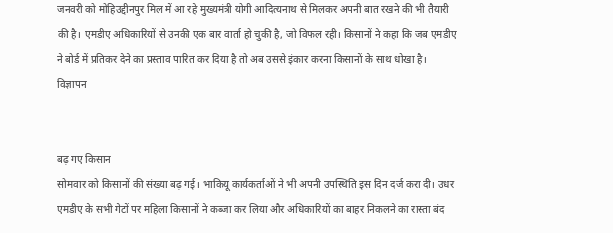जनवरी को मोहिउद्दीनपुर मिल में आ रहे मुख्यमंत्री योगी आदित्यनाथ से मिलकर अपनी बात रखने की भी तैयारी की है। एमडीए अधिकारियों से उनकी एक बार वार्ता हो चुकी है, जो विफल रही। किसानों ने कहा कि जब एमडीए ने बोर्ड में प्रतिकर देने का प्रस्ताव पारित कर दिया है तो अब उससे इंकार करना किसानों के साथ धोखा है।
विज्ञापन


बढ़ गए किसान
सोमवार को किसानों की संख्या बढ़ गई। भाकियू कार्यकर्ताओं ने भी अपनी उपस्थिति इस दिन दर्ज करा दी। उधर एमडीए के सभी गेटों पर महिला किसानों ने कब्जा कर लिया और अधिकारियों का बाहर निकलने का रास्ता बंद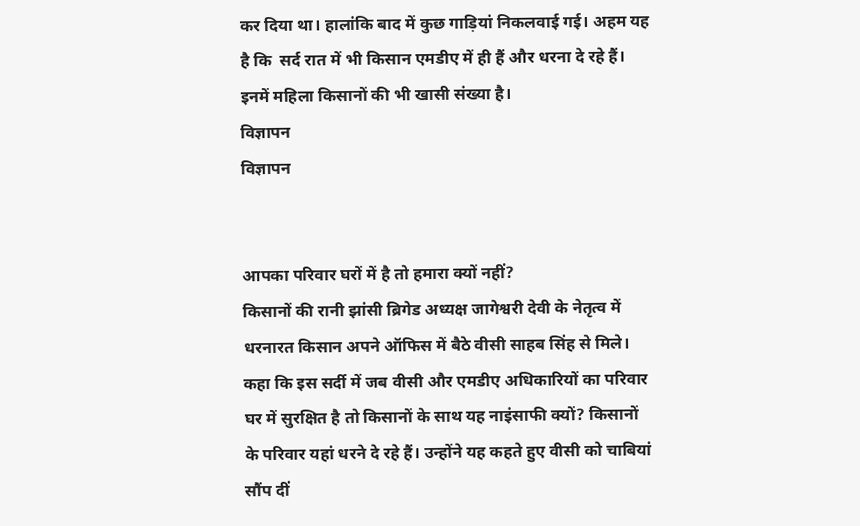कर दिया था। हालांकि बाद में कुछ गाड़ियां निकलवाई गई। अहम यह है कि  सर्द रात में भी किसान एमडीए में ही हैं और धरना दे रहे हैं। इनमें महिला किसानों की भी खासी संख्या है।
विज्ञापन
विज्ञापन


आपका परिवार घरों में है तो हमारा क्यों नहीं?
किसानों की रानी झांसी ब्रिगेड अध्यक्ष जागेश्वरी देवी के नेतृत्व में धरनारत किसान अपने ऑफिस में बैठे वीसी साहब सिंह से मिले। कहा कि इस सर्दी में जब वीसी और एमडीए अधिकारियों का परिवार घर में सुरक्षित है तो किसानों के साथ यह नाइंसाफी क्यों? किसानों के परिवार यहां धरने दे रहे हैं। उन्होंने यह कहते हुए वीसी को चाबियां सौंप दीं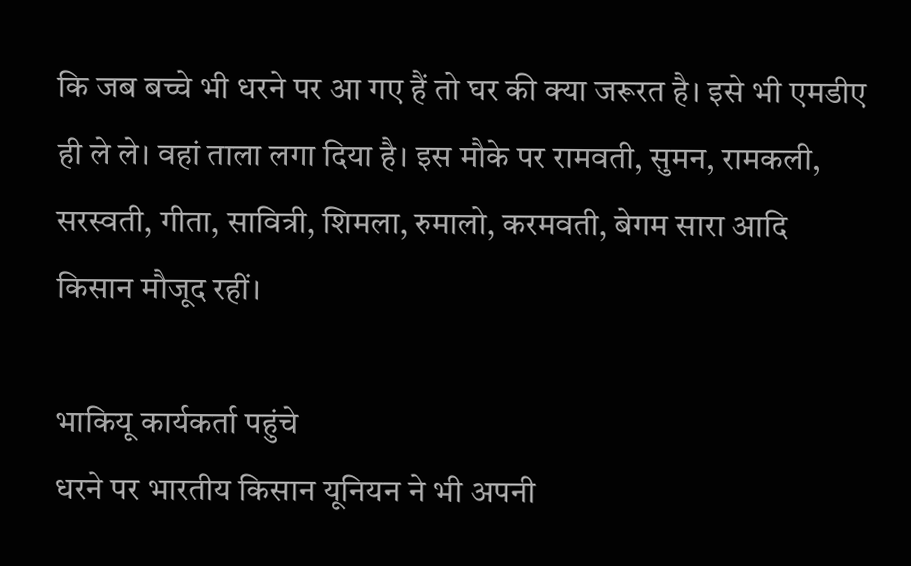कि जब बच्चे भी धरने पर आ गए हैं तो घर की क्या जरूरत है। इसे भी एमडीए ही ले ले। वहां ताला लगा दिया है। इस मौके पर रामवती, सुमन, रामकली, सरस्वती, गीता, सावित्री, शिमला, रुमालो, करमवती, बेगम सारा आदि किसान मौजूद रहीं।

भाकियू कार्यकर्ता पहुंचे
धरने पर भारतीय किसान यूनियन ने भी अपनी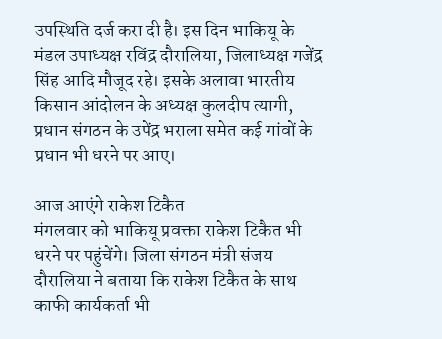उपस्थिति दर्ज करा दी है। इस दिन भाकियू के मंडल उपाध्यक्ष रविंद्र दौरालिया, जिलाध्यक्ष गजेंद्र सिंह आदि मौजूद रहे। इसके अलावा भारतीय किसान आंदोलन के अध्यक्ष कुलदीप त्यागी, प्रधान संगठन के उपेंद्र भराला समेत कई गांवों के प्रधान भी धरने पर आए।

आज आएंगे राकेश टिकैत
मंगलवार को भाकियू प्रवक्ता राकेश टिकैत भी धरने पर पहुंचेंगे। जिला संगठन मंत्री संजय दौरालिया ने बताया कि राकेश टिकैत के साथ काफी कार्यकर्ता भी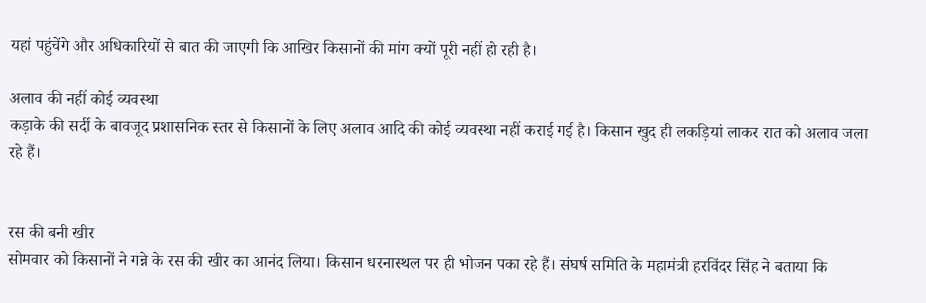यहां पहुंचेंगे और अधिकारियों से बात की जाएगी कि आखिर किसानों की मांग क्यों पूरी नहीं हो रही है।

अलाव की नहीं कोई व्यवस्था
कड़ाके की सर्दी के बावजूद प्रशासनिक स्तर से किसानों के लिए अलाव आदि की कोई व्यवस्था नहीं कराई गई है। किसान खुद ही लकड़ियां लाकर रात को अलाव जला रहे हैं।


रस की बनी खीर
सोमवार को किसानों ने गन्ने के रस की खीर का आनंद लिया। किसान धरनास्थल पर ही भोजन पका रहे हैं। संघर्ष समिति के महामंत्री हरविंदर सिंह ने बताया कि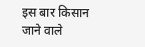इस बार किसान जाने वाले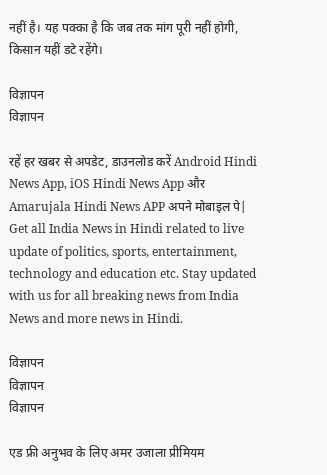नहीं है। यह पक्का है कि जब तक मांग पूरी नहीं होगी, किसान यहीं डटे रहेंगे।

विज्ञापन
विज्ञापन

रहें हर खबर से अपडेट, डाउनलोड करें Android Hindi News App, iOS Hindi News App और Amarujala Hindi News APP अपने मोबाइल पे|
Get all India News in Hindi related to live update of politics, sports, entertainment, technology and education etc. Stay updated with us for all breaking news from India News and more news in Hindi.

विज्ञापन
विज्ञापन
विज्ञापन

एड फ्री अनुभव के लिए अमर उजाला प्रीमियम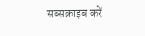सब्सक्राइब करें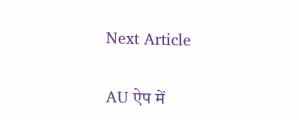Next Article

AU ऐप में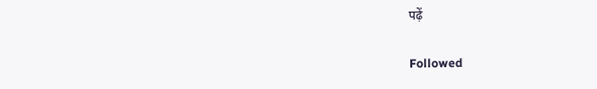पढ़ें

Followed